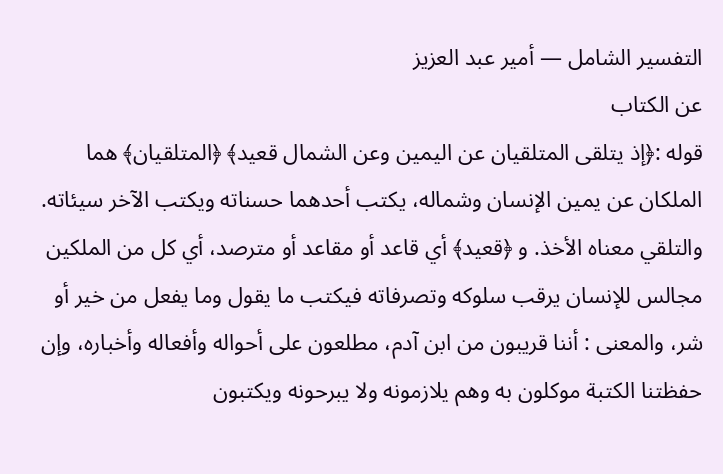التفسير الشامل — أمير عبد العزيز
عن الكتاب
قوله :﴿إذ يتلقى المتلقيان عن اليمين وعن الشمال قعيد﴾ ﴿المتلقيان﴾ هما الملكان عن يمين الإنسان وشماله، يكتب أحدهما حسناته ويكتب الآخر سيئاته. والتلقي معناه الأخذ. و ﴿قعيد﴾ أي قاعد أو مقاعد أو مترصد، أي كل من الملكين مجالس للإنسان يرقب سلوكه وتصرفاته فيكتب ما يقول وما يفعل من خير أو شر، والمعنى : أننا قريبون من ابن آدم، مطلعون على أحواله وأفعاله وأخباره، وإن حفظتنا الكتبة موكلون به وهم يلازمونه ولا يبرحونه ويكتبون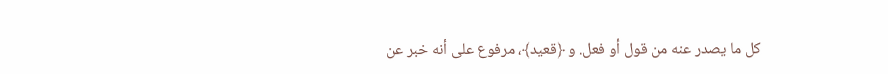كل ما يصدر عنه من قول أو فعل. و ﴿قعيد﴾، مرفوع على أنه خبر عن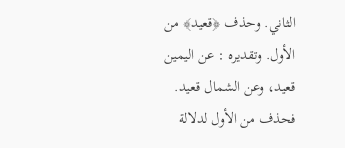الثاني. وحذف ﴿قعيد﴾ من الأول. وتقديره : عن اليمين قعيد، وعن الشمال قعيد. فحذف من الأول لدلالة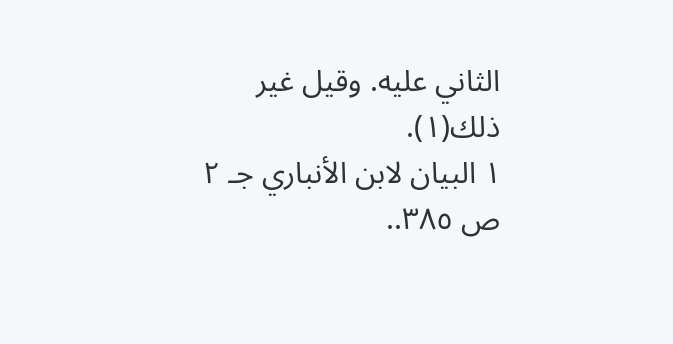الثاني عليه. وقيل غير ذلك(١).
١ البيان لابن الأنباري جـ ٢ ص ٣٨٥..